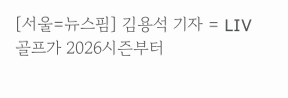[서울=뉴스핌] 김용석 기자 = LIV 골프가 2026시즌부터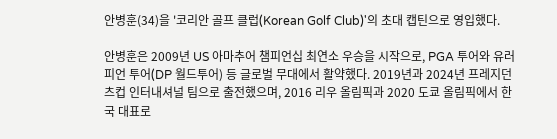안병훈(34)을 '코리안 골프 클럽(Korean Golf Club)'의 초대 캡틴으로 영입했다.

안병훈은 2009년 US 아마추어 챔피언십 최연소 우승을 시작으로, PGA 투어와 유러피언 투어(DP 월드투어) 등 글로벌 무대에서 활약했다. 2019년과 2024년 프레지던츠컵 인터내셔널 팀으로 출전했으며, 2016 리우 올림픽과 2020 도쿄 올림픽에서 한국 대표로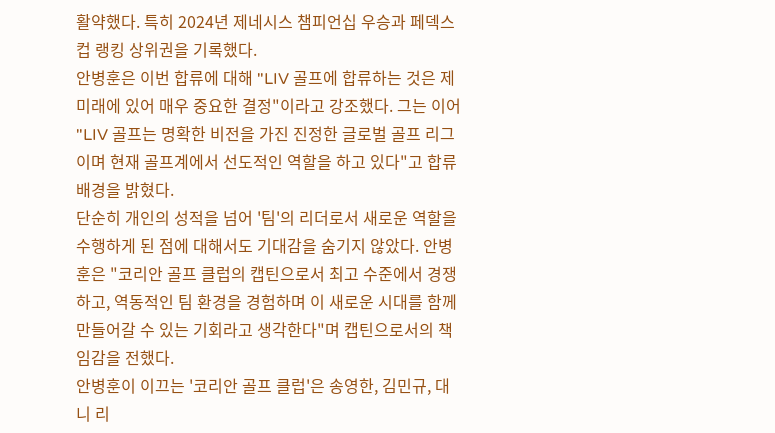활약했다. 특히 2024년 제네시스 챔피언십 우승과 페덱스컵 랭킹 상위권을 기록했다.
안병훈은 이번 합류에 대해 "LIV 골프에 합류하는 것은 제 미래에 있어 매우 중요한 결정"이라고 강조했다. 그는 이어 "LIV 골프는 명확한 비전을 가진 진정한 글로벌 골프 리그이며 현재 골프계에서 선도적인 역할을 하고 있다"고 합류 배경을 밝혔다.
단순히 개인의 성적을 넘어 '팀'의 리더로서 새로운 역할을 수행하게 된 점에 대해서도 기대감을 숨기지 않았다. 안병훈은 "코리안 골프 클럽의 캡틴으로서 최고 수준에서 경쟁하고, 역동적인 팀 환경을 경험하며 이 새로운 시대를 함께 만들어갈 수 있는 기회라고 생각한다"며 캡틴으로서의 책임감을 전했다.
안병훈이 이끄는 '코리안 골프 클럽'은 송영한, 김민규, 대니 리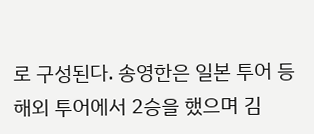로 구성된다. 송영한은 일본 투어 등 해외 투어에서 2승을 했으며 김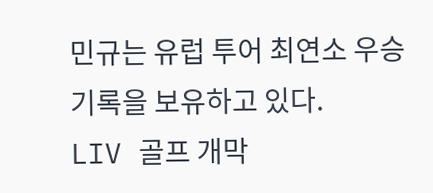민규는 유럽 투어 최연소 우승 기록을 보유하고 있다.
LIV 골프 개막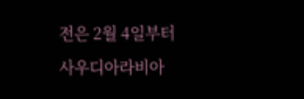전은 2월 4일부터 사우디아라비아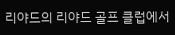리야드의 리야드 골프 클럽에서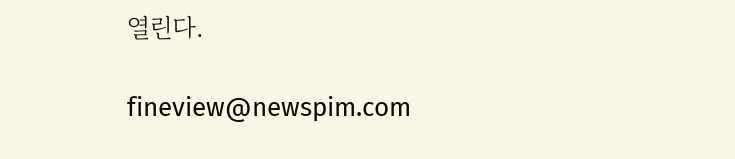열린다.

fineview@newspim.com